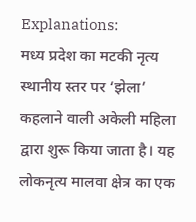Explanations:
मध्य प्रदेश का मटकी नृत्य स्थानीय स्तर पर ‘झेला’ कहलाने वाली अकेली महिला द्वारा शुरू किया जाता है। यह लोकनृत्य मालवा क्षेत्र का एक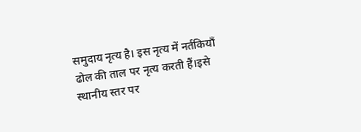समुदाय नृत्य है। इस नृत्य में नर्तकियाँ ढोल की ताल पर नृत्य करती हैं।इसे स्थानीय स्तर पर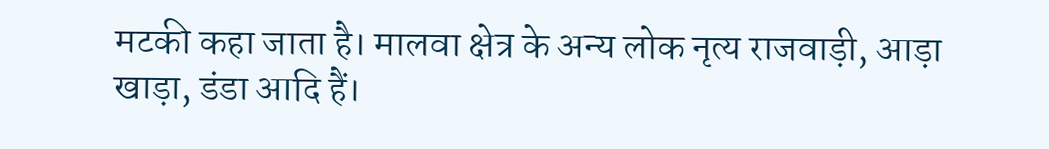मटकी कहा जाता है। मालवा क्षेत्र के अन्य लोक नृत्य राजवाड़ी, आड़ा खाड़ा, डंडा आदि हैं।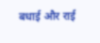बधाई और राई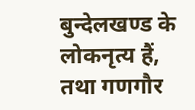बुन्देलखण्ड के लोकनृत्य हैं, तथा गणगौर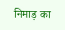निमाड़ का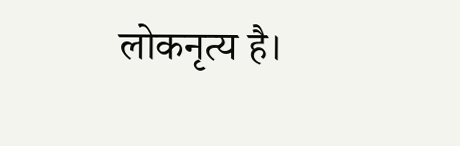लोकनृत्य है।